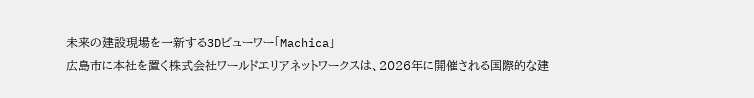未来の建設現場を一新する3Dビューワー「Machica」
広島市に本社を置く株式会社ワールドエリアネットワークスは、2026年に開催される国際的な建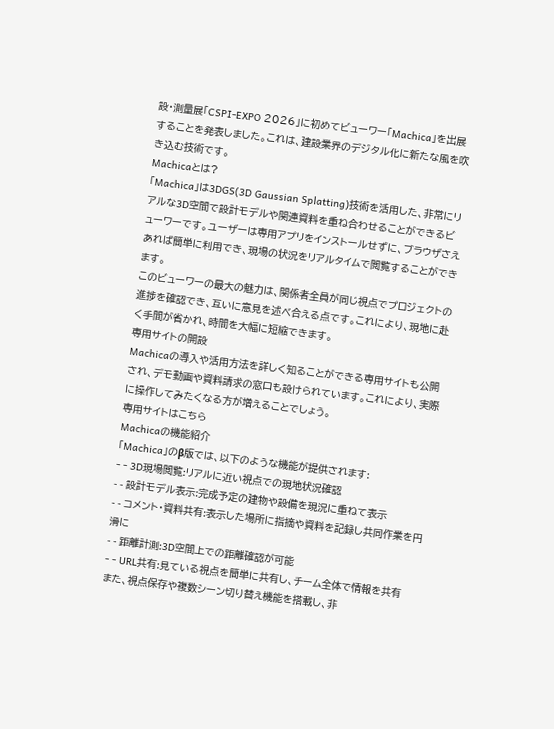設・測量展「CSPI-EXPO 2026」に初めてビューワー「Machica」を出展することを発表しました。これは、建設業界のデジタル化に新たな風を吹き込む技術です。
Machicaとは?
「Machica」は3DGS(3D Gaussian Splatting)技術を活用した、非常にリアルな3D空間で設計モデルや関連資料を重ね合わせることができるビューワーです。ユーザーは専用アプリをインストールせずに、ブラウザさえあれば簡単に利用でき、現場の状況をリアルタイムで閲覧することができます。
このビューワーの最大の魅力は、関係者全員が同じ視点でプロジェクトの進捗を確認でき、互いに意見を述べ合える点です。これにより、現地に赴く手間が省かれ、時間を大幅に短縮できます。
専用サイトの開設
Machicaの導入や活用方法を詳しく知ることができる専用サイトも公開され、デモ動画や資料請求の窓口も設けられています。これにより、実際に操作してみたくなる方が増えることでしょう。
専用サイトはこちら
Machicaの機能紹介
「Machica」のβ版では、以下のような機能が提供されます:
- - 3D現場閲覧:リアルに近い視点での現地状況確認
- - 設計モデル表示:完成予定の建物や設備を現況に重ねて表示
- - コメント・資料共有:表示した場所に指摘や資料を記録し共同作業を円滑に
- - 距離計測:3D空間上での距離確認が可能
- - URL共有:見ている視点を簡単に共有し、チーム全体で情報を共有
また、視点保存や複数シーン切り替え機能を搭載し、非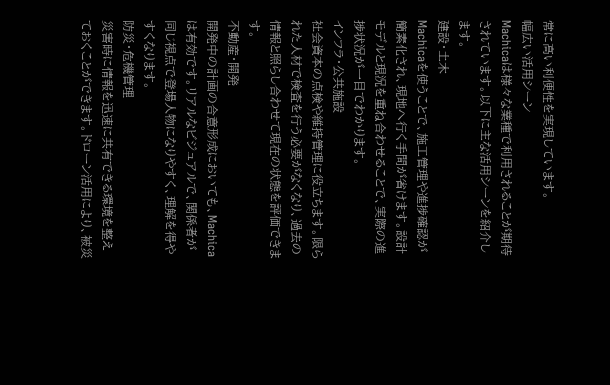常に高い利便性を実現しています。
幅広い活用シーン
Machicaは様々な業種で利用されることが期待されています。以下に主な活用シーンを紹介します。
建設・土木
Machicaを使うことで、施工管理や進捗確認が簡素化され、現地へ行く手間が省けます。設計モデルと現況を重ね合わせることで、実際の進捗状況が一目でわかります。
インフラ・公共施設
社会資本の点検や維持管理に役立ちます。限られた人材で検査を行う必要がなくなり、過去の情報と照らし合わせて現在の状態を評価できます。
不動産・開発
開発中の計画の合意形成においても、Machicaは有効です。リアルなビジュアルで、関係者が同じ視点で登場人物になりやすく、理解を得やすくなります。
防災・危機管理
災害時に情報を迅速に共有できる環境を整えておくことができます。ドローン活用により、被災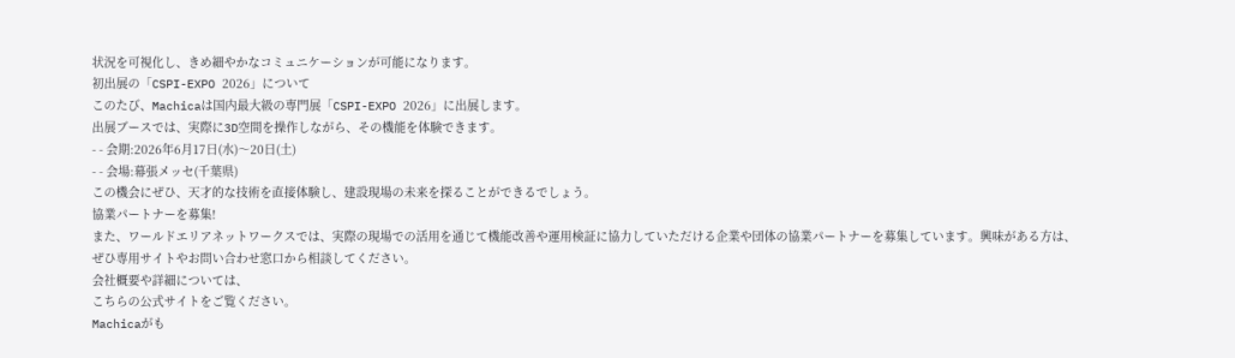状況を可視化し、きめ細やかなコミュニケーションが可能になります。
初出展の「CSPI-EXPO 2026」について
このたび、Machicaは国内最大級の専門展「CSPI-EXPO 2026」に出展します。
出展ブースでは、実際に3D空間を操作しながら、その機能を体験できます。
- - 会期:2026年6月17日(水)〜20日(土)
- - 会場:幕張メッセ(千葉県)
この機会にぜひ、天才的な技術を直接体験し、建設現場の未来を探ることができるでしょう。
協業パートナーを募集!
また、ワールドエリアネットワークスでは、実際の現場での活用を通じて機能改善や運用検証に協力していただける企業や団体の協業パートナーを募集しています。興味がある方は、ぜひ専用サイトやお問い合わせ窓口から相談してください。
会社概要や詳細については、
こちらの公式サイトをご覧ください。
Machicaがも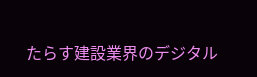たらす建設業界のデジタル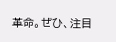革命。ぜひ、注目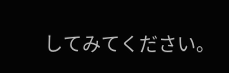してみてください。